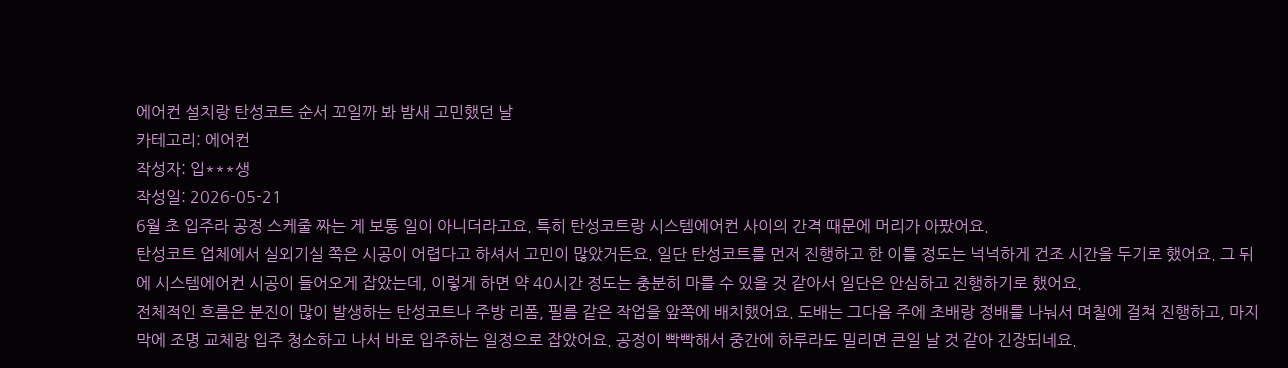에어컨 설치랑 탄성코트 순서 꼬일까 봐 밤새 고민했던 날
카테고리: 에어컨
작성자: 입***생
작성일: 2026-05-21
6월 초 입주라 공정 스케줄 짜는 게 보통 일이 아니더라고요. 특히 탄성코트랑 시스템에어컨 사이의 간격 때문에 머리가 아팠어요.
탄성코트 업체에서 실외기실 쪽은 시공이 어렵다고 하셔서 고민이 많았거든요. 일단 탄성코트를 먼저 진행하고 한 이틀 정도는 넉넉하게 건조 시간을 두기로 했어요. 그 뒤에 시스템에어컨 시공이 들어오게 잡았는데, 이렇게 하면 약 40시간 정도는 충분히 마를 수 있을 것 같아서 일단은 안심하고 진행하기로 했어요.
전체적인 흐름은 분진이 많이 발생하는 탄성코트나 주방 리폼, 필름 같은 작업을 앞쪽에 배치했어요. 도배는 그다음 주에 초배랑 정배를 나눠서 며칠에 걸쳐 진행하고, 마지막에 조명 교체랑 입주 청소하고 나서 바로 입주하는 일정으로 잡았어요. 공정이 빡빡해서 중간에 하루라도 밀리면 큰일 날 것 같아 긴장되네요.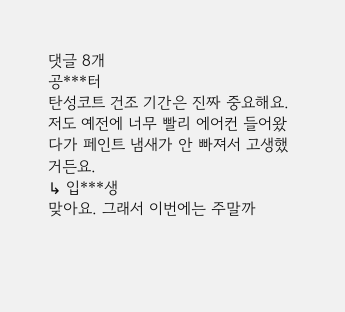댓글 8개
공***터
탄성코트 건조 기간은 진짜 중요해요. 저도 예전에 너무 빨리 에어컨 들어왔다가 페인트 냄새가 안 빠져서 고생했거든요.
↳ 입***생
맞아요. 그래서 이번에는 주말까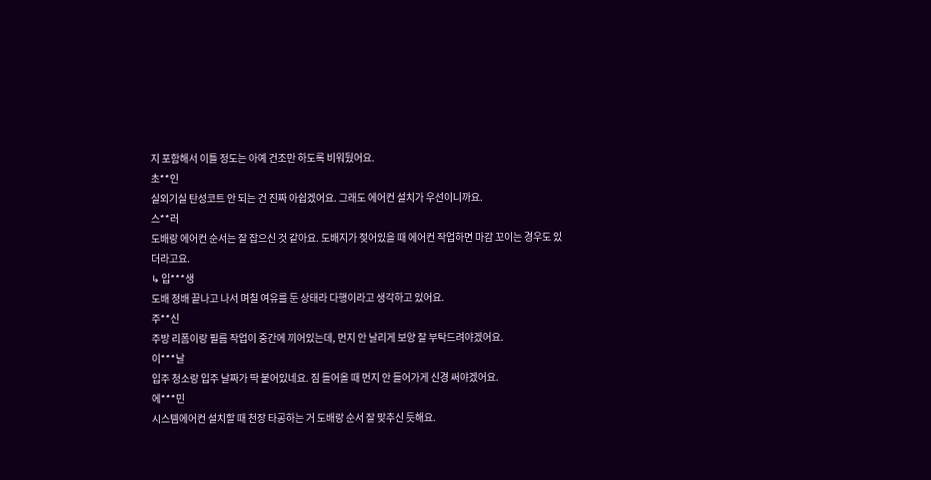지 포함해서 이틀 정도는 아예 건조만 하도록 비워뒀어요.
초**인
실외기실 탄성코트 안 되는 건 진짜 아쉽겠어요. 그래도 에어컨 설치가 우선이니까요.
스**러
도배랑 에어컨 순서는 잘 잡으신 것 같아요. 도배지가 젖어있을 때 에어컨 작업하면 마감 꼬이는 경우도 있더라고요.
↳ 입***생
도배 정배 끝나고 나서 며칠 여유를 둔 상태라 다행이라고 생각하고 있어요.
주**신
주방 리폼이랑 필름 작업이 중간에 끼어있는데, 먼지 안 날리게 보양 잘 부탁드려야겠어요.
이***날
입주 청소랑 입주 날짜가 딱 붙어있네요. 짐 들어올 때 먼지 안 들어가게 신경 써야겠어요.
에***민
시스템에어컨 설치할 때 천장 타공하는 거 도배랑 순서 잘 맞추신 듯해요.